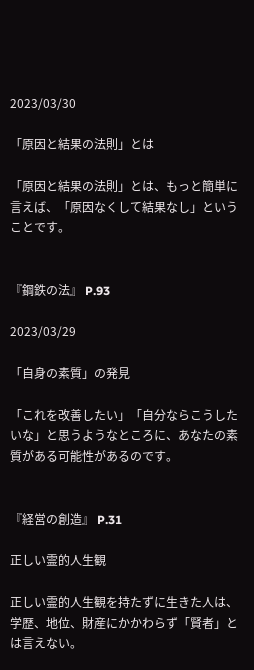2023/03/30

「原因と結果の法則」とは

「原因と結果の法則」とは、もっと簡単に言えば、「原因なくして結果なし」ということです。


『鋼鉄の法』 P.93

2023/03/29

「自身の素質」の発見

「これを改善したい」「自分ならこうしたいな」と思うようなところに、あなたの素質がある可能性があるのです。


『経営の創造』 P.31

正しい霊的人生観

正しい霊的人生観を持たずに生きた人は、学歴、地位、財産にかかわらず「賢者」とは言えない。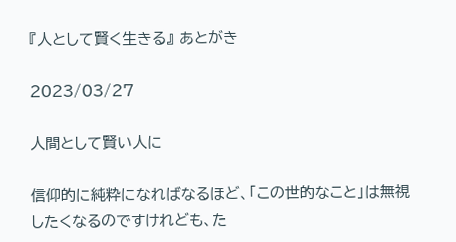『人として賢く生きる』 あとがき

2023/03/27

人間として賢い人に

信仰的に純粋になればなるほど、「この世的なこと」は無視したくなるのですけれども、た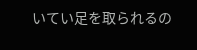いてい足を取られるの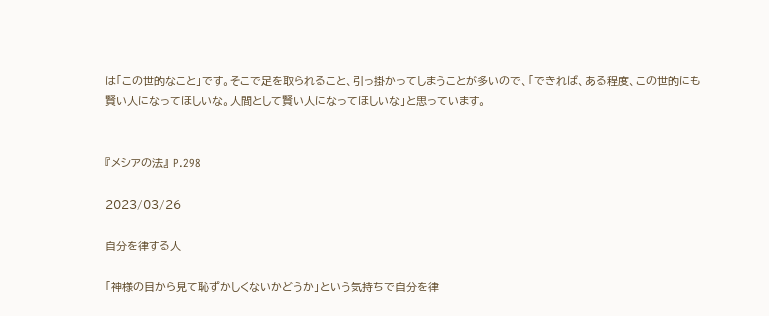は「この世的なこと」です。そこで足を取られること、引っ掛かってしまうことが多いので、「できれば、ある程度、この世的にも賢い人になってほしいな。人間として賢い人になってほしいな」と思っています。


『メシアの法』 P.298

2023/03/26

自分を律する人

「神様の目から見て恥ずかしくないかどうか」という気持ちで自分を律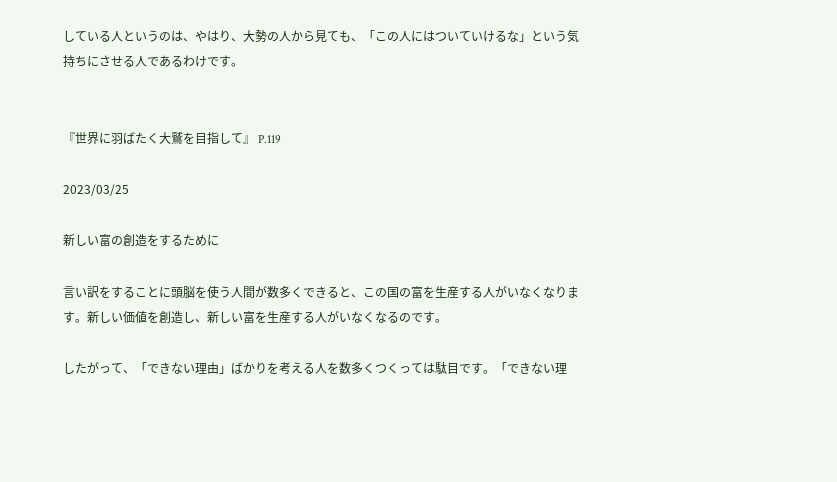している人というのは、やはり、大勢の人から見ても、「この人にはついていけるな」という気持ちにさせる人であるわけです。


『世界に羽ばたく大鷲を目指して』 P.119

2023/03/25

新しい富の創造をするために

言い訳をすることに頭脳を使う人間が数多くできると、この国の富を生産する人がいなくなります。新しい価値を創造し、新しい富を生産する人がいなくなるのです。

したがって、「できない理由」ばかりを考える人を数多くつくっては駄目です。「できない理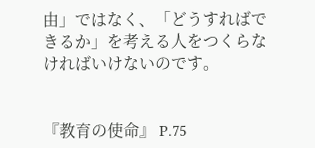由」ではなく、「どうすればできるか」を考える人をつくらなければいけないのです。


『教育の使命』 P.75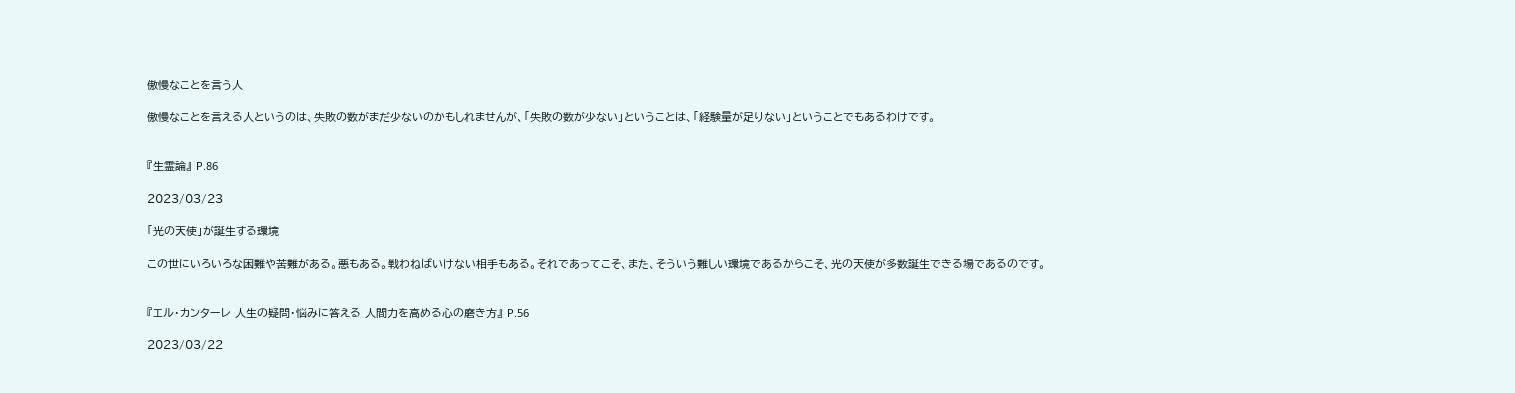傲慢なことを言う人

傲慢なことを言える人というのは、失敗の数がまだ少ないのかもしれませんが、「失敗の数が少ない」ということは、「経験量が足りない」ということでもあるわけです。


『生霊論』 P.86

2023/03/23

「光の天使」が誕生する環境

この世にいろいろな困難や苦難がある。悪もある。戦わねばいけない相手もある。それであってこそ、また、そういう難しい環境であるからこそ、光の天使が多数誕生できる場であるのです。


『エル・カンターレ 人生の疑問・悩みに答える 人間力を高める心の磨き方』 P.56

2023/03/22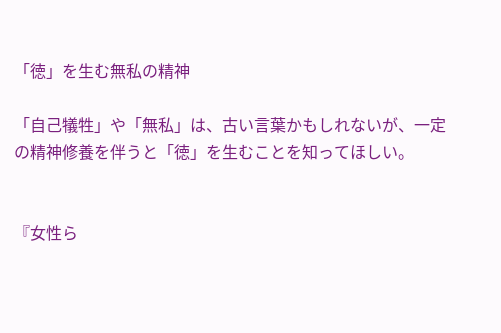「徳」を生む無私の精神

「自己犠牲」や「無私」は、古い言葉かもしれないが、一定の精神修養を伴うと「徳」を生むことを知ってほしい。


『女性ら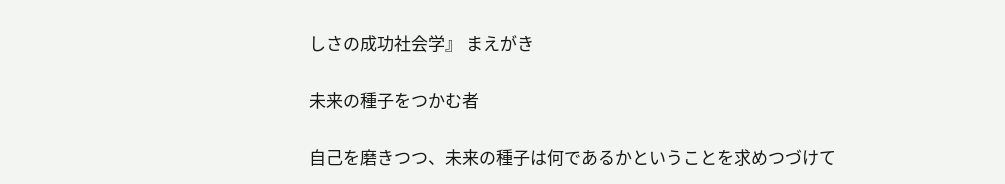しさの成功社会学』 まえがき

未来の種子をつかむ者

自己を磨きつつ、未来の種子は何であるかということを求めつづけて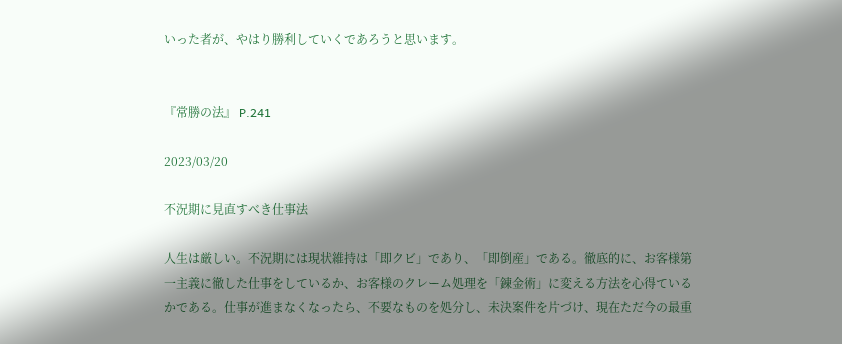いった者が、やはり勝利していくであろうと思います。


『常勝の法』 P.241

2023/03/20

不況期に見直すべき仕事法

人生は厳しい。不況期には現状維持は「即クビ」であり、「即倒産」である。徹底的に、お客様第一主義に徹した仕事をしているか、お客様のクレーム処理を「錬金術」に変える方法を心得ているかである。仕事が進まなくなったら、不要なものを処分し、未決案件を片づけ、現在ただ今の最重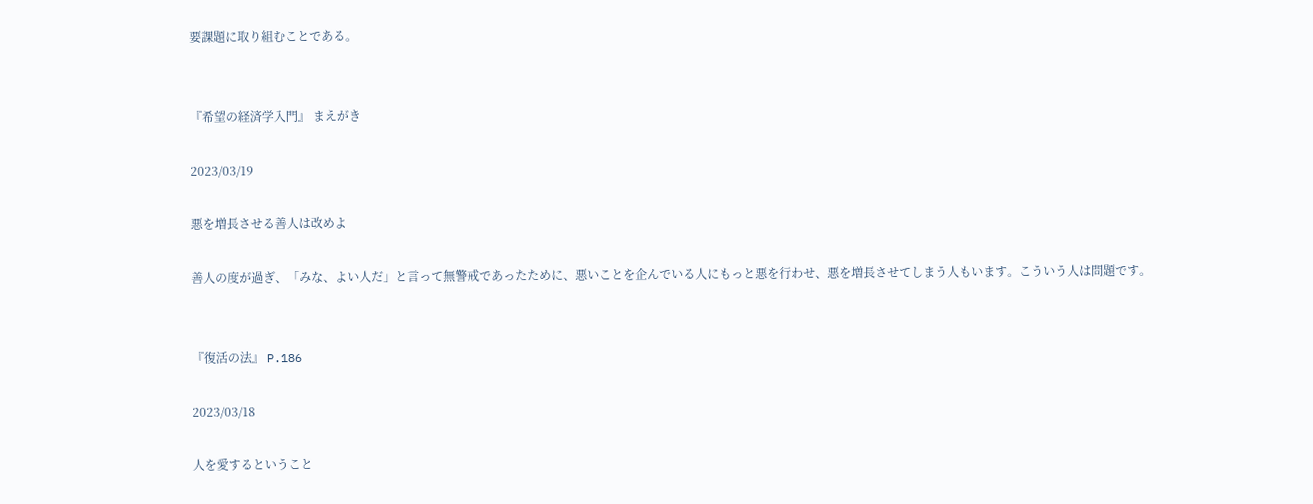要課題に取り組むことである。


『希望の経済学入門』 まえがき

2023/03/19

悪を増長させる善人は改めよ

善人の度が過ぎ、「みな、よい人だ」と言って無警戒であったために、悪いことを企んでいる人にもっと悪を行わせ、悪を増長させてしまう人もいます。こういう人は問題です。


『復活の法』 P.186

2023/03/18

人を愛するということ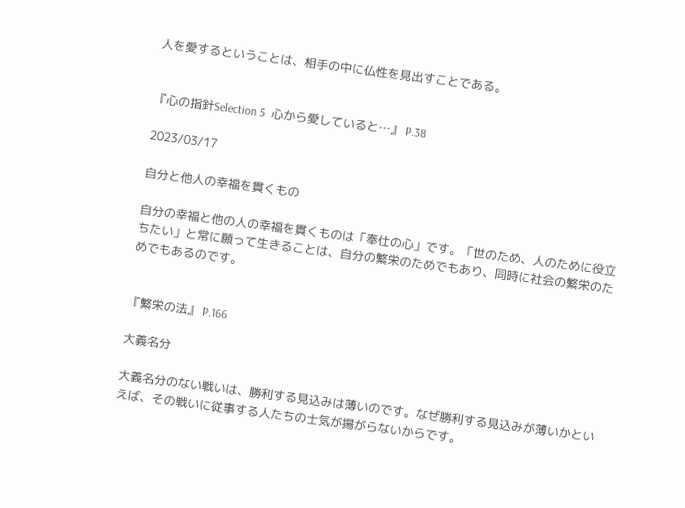人を愛するということは、相手の中に仏性を見出すことである。


『心の指針Selection 5  心から愛していると…』 P.38

2023/03/17

自分と他人の幸福を貫くもの

自分の幸福と他の人の幸福を貫くものは「奉仕の心」です。「世のため、人のために役立ちたい」と常に願って生きることは、自分の繁栄のためでもあり、同時に社会の繁栄のためでもあるのです。


『繁栄の法』 P.166

大義名分

大義名分のない戦いは、勝利する見込みは薄いのです。なぜ勝利する見込みが薄いかといえば、その戦いに従事する人たちの士気が揚がらないからです。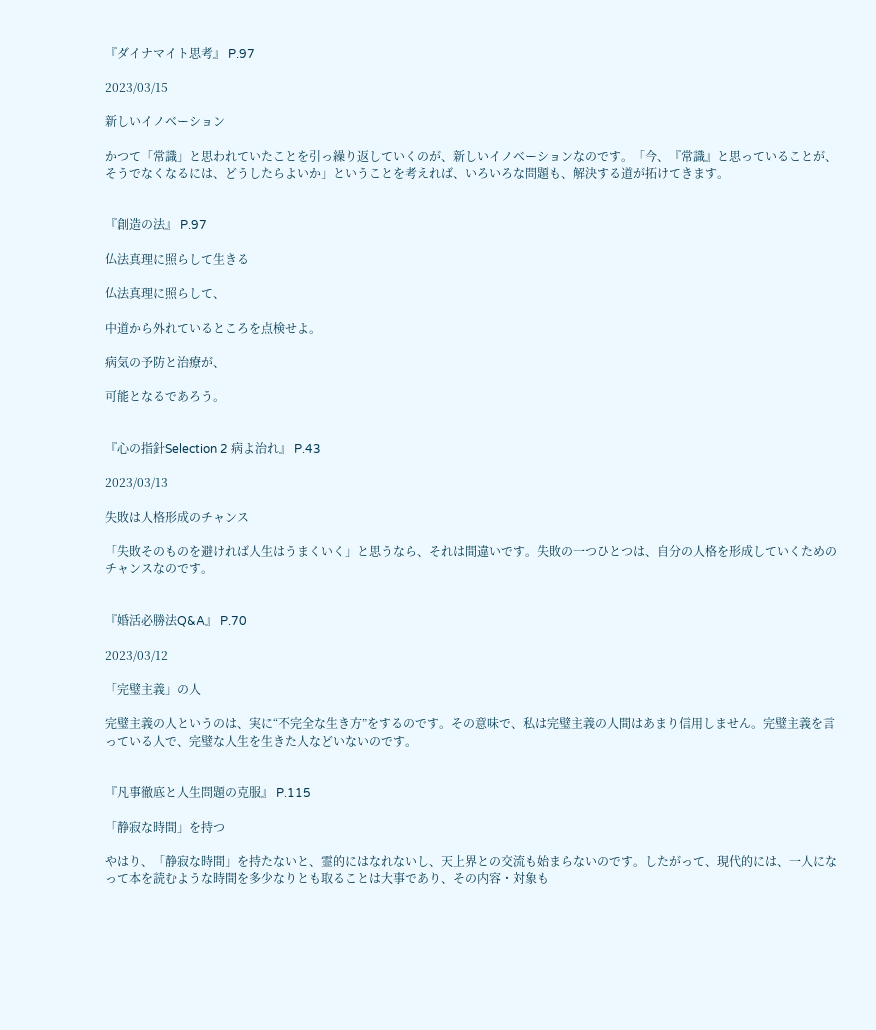『ダイナマイト思考』 P.97

2023/03/15

新しいイノベーション

かつて「常識」と思われていたことを引っ繰り返していくのが、新しいイノベーションなのです。「今、『常識』と思っていることが、そうでなくなるには、どうしたらよいか」ということを考えれば、いろいろな問題も、解決する道が拓けてきます。


『創造の法』 P.97

仏法真理に照らして生きる

仏法真理に照らして、

中道から外れているところを点検せよ。

病気の予防と治療が、

可能となるであろう。


『心の指針Selection 2 病よ治れ』 P.43

2023/03/13

失敗は人格形成のチャンス

「失敗そのものを避ければ人生はうまくいく」と思うなら、それは間違いです。失敗の一つひとつは、自分の人格を形成していくためのチャンスなのです。


『婚活必勝法Q&A』 P.70

2023/03/12

「完璧主義」の人

完璧主義の人というのは、実に“不完全な生き方”をするのです。その意味で、私は完璧主義の人間はあまり信用しません。完璧主義を言っている人で、完璧な人生を生きた人などいないのです。


『凡事徹底と人生問題の克服』 P.115

「静寂な時間」を持つ

やはり、「静寂な時間」を持たないと、霊的にはなれないし、天上界との交流も始まらないのです。したがって、現代的には、一人になって本を読むような時間を多少なりとも取ることは大事であり、その内容・対象も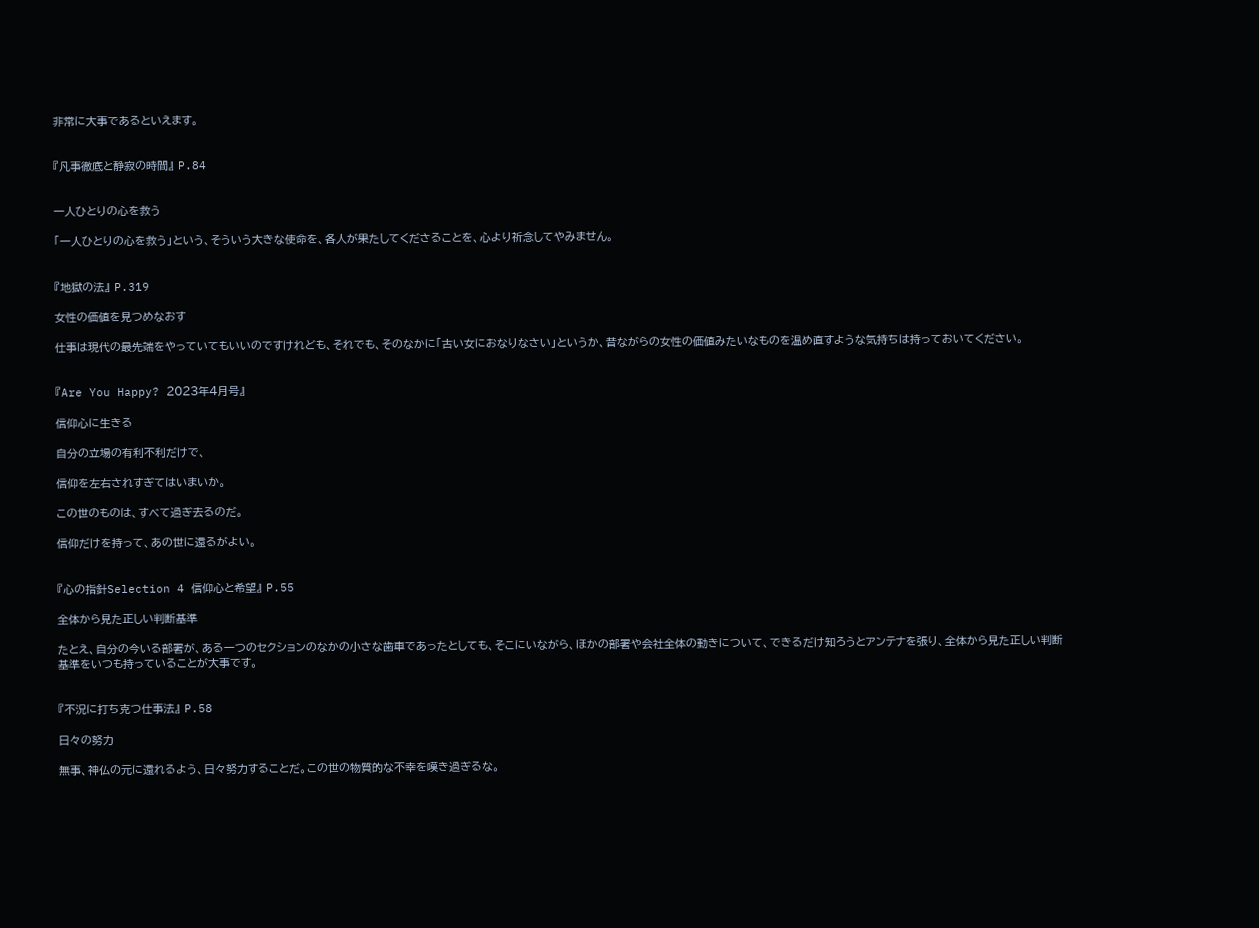非常に大事であるといえます。


『凡事徹底と静寂の時間』 P.84


一人ひとりの心を救う

「一人ひとりの心を救う」という、そういう大きな使命を、各人が果たしてくださることを、心より祈念してやみません。


『地獄の法』 P.319

女性の価値を見つめなおす

仕事は現代の最先端をやっていてもいいのですけれども、それでも、そのなかに「古い女におなりなさい」というか、昔ながらの女性の価値みたいなものを温め直すような気持ちは持っておいてください。


『Are You Happy? 2023年4月号』

信仰心に生きる

自分の立場の有利不利だけで、

信仰を左右されすぎてはいまいか。

この世のものは、すべて過ぎ去るのだ。

信仰だけを持って、あの世に還るがよい。


『心の指針Selection 4 信仰心と希望』 P.55

全体から見た正しい判断基準

たとえ、自分の今いる部署が、ある一つのセクションのなかの小さな歯車であったとしても、そこにいながら、ほかの部署や会社全体の動きについて、できるだけ知ろうとアンテナを張り、全体から見た正しい判断基準をいつも持っていることが大事です。


『不況に打ち克つ仕事法』 P.58

日々の努力

無事、神仏の元に還れるよう、日々努力することだ。この世の物質的な不幸を嘆き過ぎるな。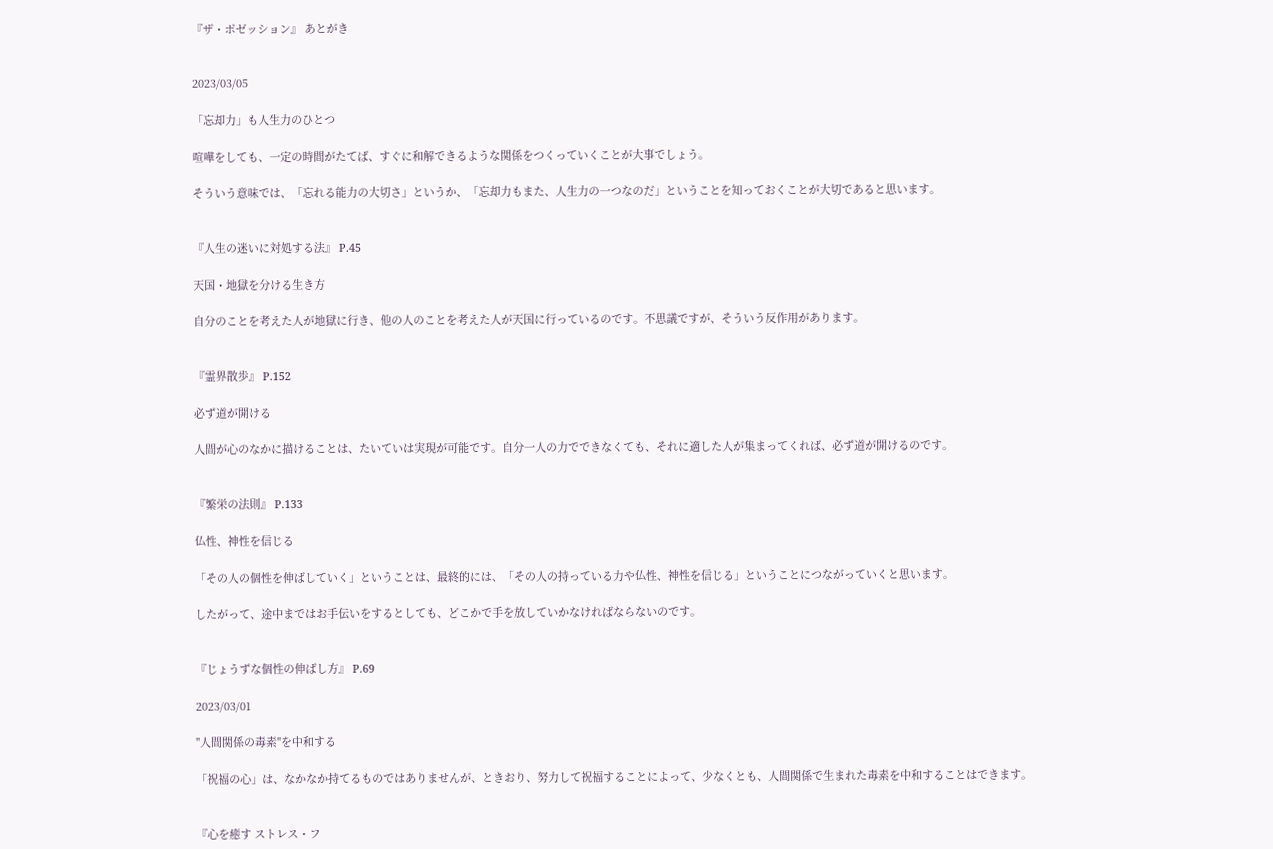『ザ・ポゼッション』 あとがき


2023/03/05

「忘却力」も人生力のひとつ

喧嘩をしても、一定の時間がたてば、すぐに和解できるような関係をつくっていくことが大事でしょう。

そういう意味では、「忘れる能力の大切さ」というか、「忘却力もまた、人生力の一つなのだ」ということを知っておくことが大切であると思います。


『人生の迷いに対処する法』 P.45

天国・地獄を分ける生き方

自分のことを考えた人が地獄に行き、他の人のことを考えた人が天国に行っているのです。不思議ですが、そういう反作用があります。


『霊界散歩』 P.152

必ず道が開ける

人間が心のなかに描けることは、たいていは実現が可能です。自分一人の力でできなくても、それに適した人が集まってくれば、必ず道が開けるのです。


『繁栄の法則』 P.133

仏性、神性を信じる

「その人の個性を伸ばしていく」ということは、最終的には、「その人の持っている力や仏性、神性を信じる」ということにつながっていくと思います。

したがって、途中まではお手伝いをするとしても、どこかで手を放していかなければならないのです。


『じょうずな個性の伸ばし方』 P.69

2023/03/01

"人間関係の毒素"を中和する

「祝福の心」は、なかなか持てるものではありませんが、ときおり、努力して祝福することによって、少なくとも、人間関係で生まれた毒素を中和することはできます。


『心を癒す ストレス・フ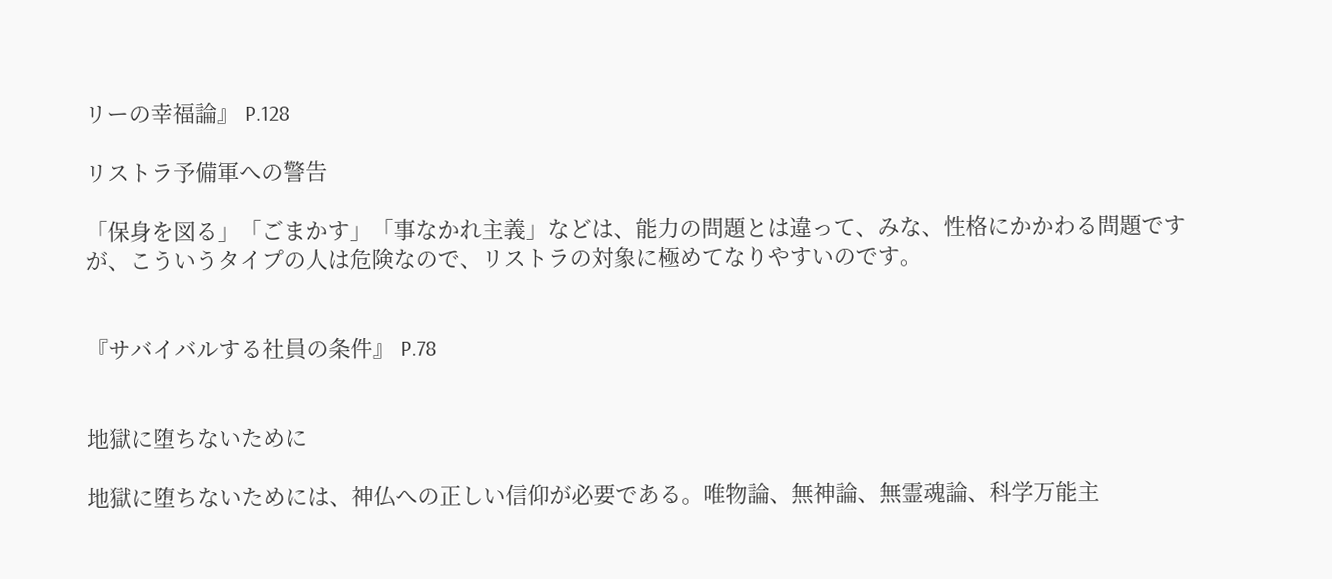リーの幸福論』 P.128

リストラ予備軍への警告

「保身を図る」「ごまかす」「事なかれ主義」などは、能力の問題とは違って、みな、性格にかかわる問題ですが、こういうタイプの人は危険なので、リストラの対象に極めてなりやすいのです。


『サバイバルする社員の条件』 P.78


地獄に堕ちないために

地獄に堕ちないためには、神仏への正しい信仰が必要である。唯物論、無神論、無霊魂論、科学万能主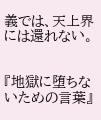義では、天上界には還れない。


『地獄に堕ちないための言葉』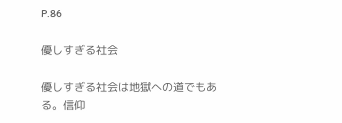P.86

優しすぎる社会

優しすぎる社会は地獄への道でもある。信仰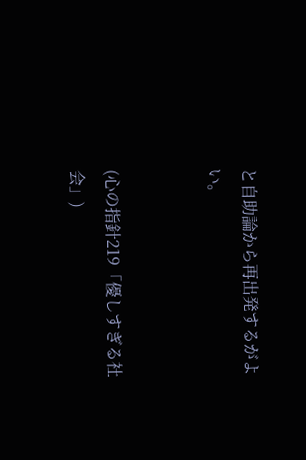と自助論から再出発するがよい。


(心の指針219「優しすぎる社会」)